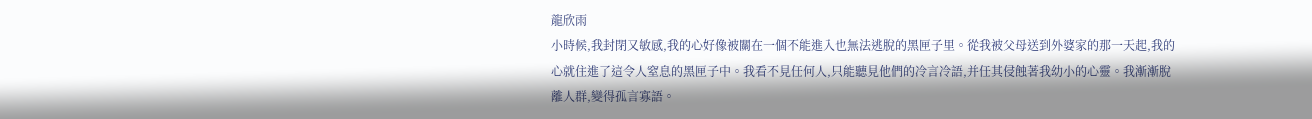龍欣雨
小時候,我封閉又敏感,我的心好像被關在一個不能進入也無法逃脫的黑匣子里。從我被父母送到外婆家的那一天起,我的心就住進了這令人窒息的黑匣子中。我看不見任何人,只能聽見他們的冷言冷語,并任其侵蝕著我幼小的心靈。我漸漸脫離人群,變得孤言寡語。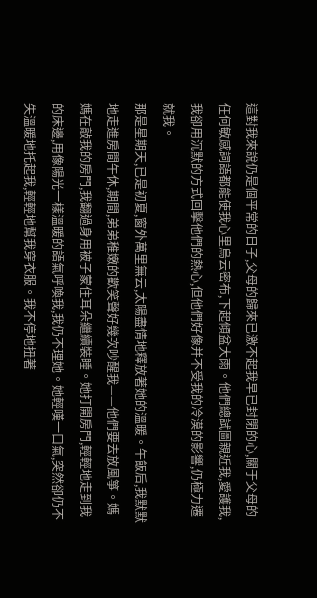這對我來說仍是個平常的日子,父母的歸來已激不起我早已封閉的心,關于父母的任何敏感詞語都能使我心里烏云密布,下起傾盆大雨。他們總試圖親近我,愛護我,我卻用沉默的方式回擊他們的熱心,但他們好像并不受我的冷漠的影響,仍極力遷就我。
那是星期天,已是初夏,窗外萬里無云,太陽盡情地釋放著她的溫暖。午飯后,我默默地走進房間午休,期間,弟弟稚嫩的歡笑聲好幾次吵醒我——他們要去放風箏。媽媽在敲我的房門,我翻過身用被子蒙住耳朵繼續裝睡。她打開房門,輕輕地走到我的床邊,用像陽光一樣溫暖的語氣呼喚我,我仍不理她。她輕嘆一口氣,突然卻仍不失溫暖地托起我,輕輕地幫我穿衣服。我不停地扭著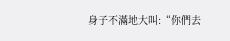身子不滿地大叫:“你們去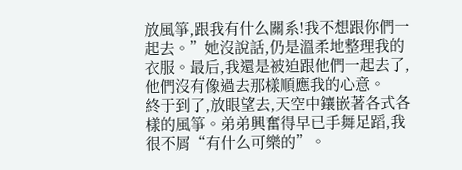放風箏,跟我有什么關系!我不想跟你們一起去。”她沒說話,仍是溫柔地整理我的衣服。最后,我還是被迫跟他們一起去了,他們沒有像過去那樣順應我的心意。
終于到了,放眼望去,天空中鑲嵌著各式各樣的風箏。弟弟興奮得早已手舞足蹈,我很不屑“有什么可樂的”。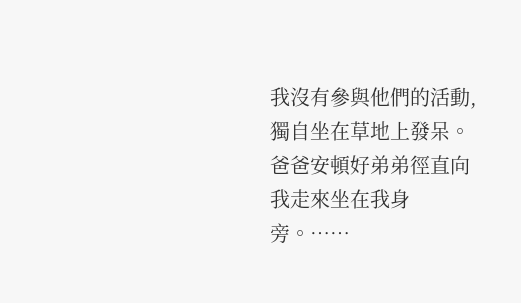我沒有參與他們的活動,獨自坐在草地上發呆。爸爸安頓好弟弟徑直向我走來坐在我身旁。……